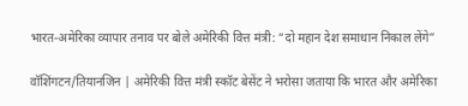भारत-अमेरिका व्यापार तनाव पर बोले अमेरिकी वित्त मंत्री: “दो महान देश समाधान निकाल लेंगे”

वॉशिंगटन/तियानजिन | अमेरिकी वित्त मंत्री स्कॉट बेसेंट ने भरोसा जताया कि भारत और अमेरिका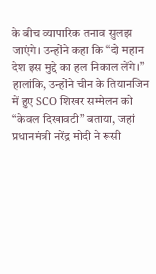के बीच व्यापारिक तनाव सुलझ जाएंगे। उन्होंने कहा कि “दो महान देश इस मुद्दे का हल निकाल लेंगे।” हालांकि, उन्होंने चीन के तियानजिन में हुए SCO शिखर सम्मेलन को “केवल दिखावटी” बताया, जहां प्रधानमंत्री नरेंद्र मोदी ने रूसी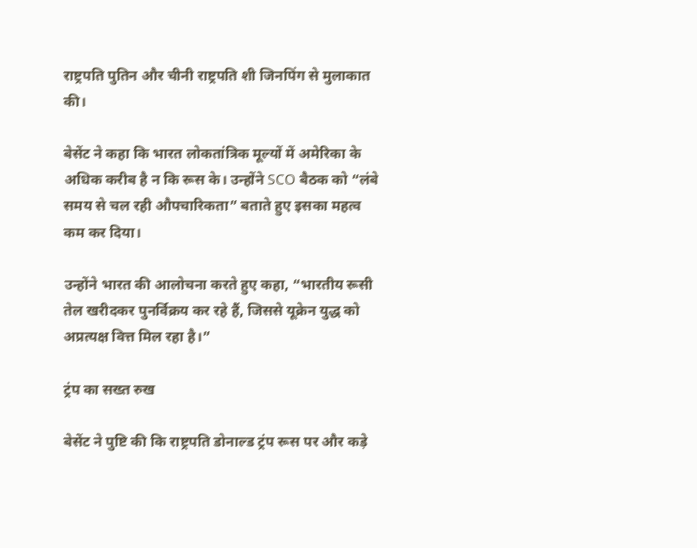राष्ट्रपति पुतिन और चीनी राष्ट्रपति शी जिनपिंग से मुलाकात की।

बेसेंट ने कहा कि भारत लोकतांत्रिक मूल्यों में अमेरिका के अधिक करीब है न कि रूस के। उन्होंने SCO बैठक को “लंबे समय से चल रही औपचारिकता” बताते हुए इसका महत्व कम कर दिया।

उन्होंने भारत की आलोचना करते हुए कहा, “भारतीय रूसी तेल खरीदकर पुनर्विक्रय कर रहे हैं, जिससे यूक्रेन युद्ध को अप्रत्यक्ष वित्त मिल रहा है।”

ट्रंप का सख्त रुख

बेसेंट ने पुष्टि की कि राष्ट्रपति डोनाल्ड ट्रंप रूस पर और कड़े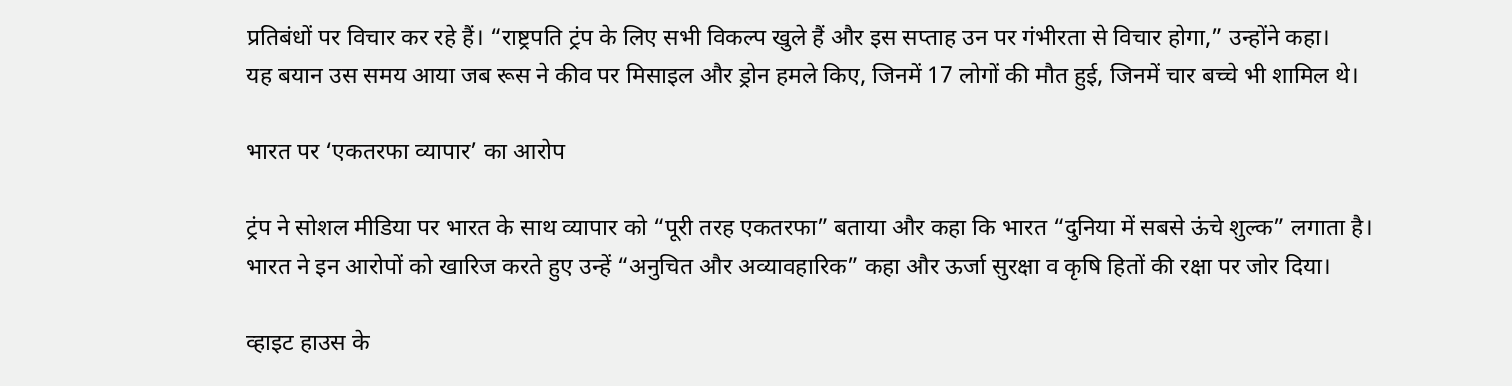प्रतिबंधों पर विचार कर रहे हैं। “राष्ट्रपति ट्रंप के लिए सभी विकल्प खुले हैं और इस सप्ताह उन पर गंभीरता से विचार होगा,” उन्होंने कहा।
यह बयान उस समय आया जब रूस ने कीव पर मिसाइल और ड्रोन हमले किए, जिनमें 17 लोगों की मौत हुई, जिनमें चार बच्चे भी शामिल थे।

भारत पर ‘एकतरफा व्यापार’ का आरोप

ट्रंप ने सोशल मीडिया पर भारत के साथ व्यापार को “पूरी तरह एकतरफा” बताया और कहा कि भारत “दुनिया में सबसे ऊंचे शुल्क” लगाता है।
भारत ने इन आरोपों को खारिज करते हुए उन्हें “अनुचित और अव्यावहारिक” कहा और ऊर्जा सुरक्षा व कृषि हितों की रक्षा पर जोर दिया।

व्हाइट हाउस के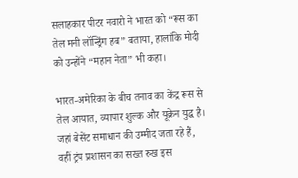सलाहकार पीटर नवारो ने भारत को “रूस का तेल मनी लॉन्ड्रिंग हब” बताया, हालांकि मोदी को उन्होंने “महान नेता” भी कहा।

भारत-अमेरिका के बीच तनाव का केंद्र रूस से तेल आयात, व्यापार शुल्क और यूक्रेन युद्ध है। जहां बेसेंट समाधान की उम्मीद जता रहे हैं, वहीं ट्रंप प्रशासन का सख्त रुख इस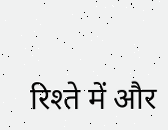रिश्ते में और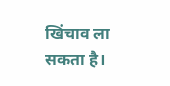खिंचाव ला सकता है।